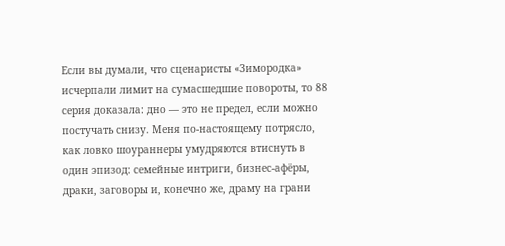Если вы думали, что сценаристы «Зимородка» исчерпали лимит на сумасшедшие повороты, то 88 серия доказала: дно — это не предел, если можно постучать снизу. Меня по-настоящему потрясло, как ловко шоураннеры умудряются втиснуть в один эпизод: семейные интриги, бизнес-афёры, драки, заговоры и, конечно же, драму на грани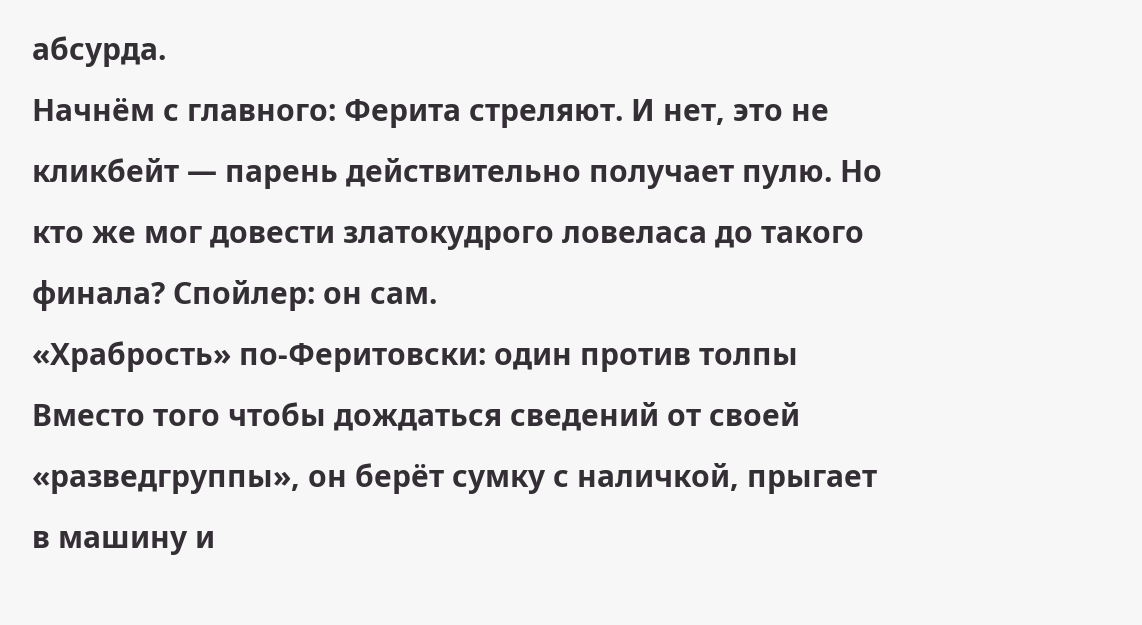абсурда.
Начнём с главного: Ферита стреляют. И нет, это не кликбейт — парень действительно получает пулю. Но кто же мог довести златокудрого ловеласа до такого финала? Спойлер: он сам.
«Храбрость» по-Феритовски: один против толпы
Вместо того чтобы дождаться сведений от своей «разведгруппы», он берёт сумку с наличкой, прыгает в машину и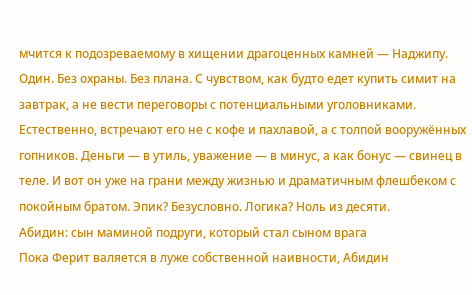мчится к подозреваемому в хищении драгоценных камней — Наджипу. Один. Без охраны. Без плана. С чувством, как будто едет купить симит на завтрак, а не вести переговоры с потенциальными уголовниками.
Естественно, встречают его не с кофе и пахлавой, а с толпой вооружённых гопников. Деньги — в утиль, уважение — в минус, а как бонус — свинец в теле. И вот он уже на грани между жизнью и драматичным флешбеком с покойным братом. Эпик? Безусловно. Логика? Ноль из десяти.
Абидин: сын маминой подруги, который стал сыном врага
Пока Ферит валяется в луже собственной наивности, Абидин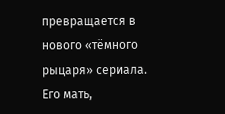превращается в нового «тёмного рыцаря» сериала. Его мать,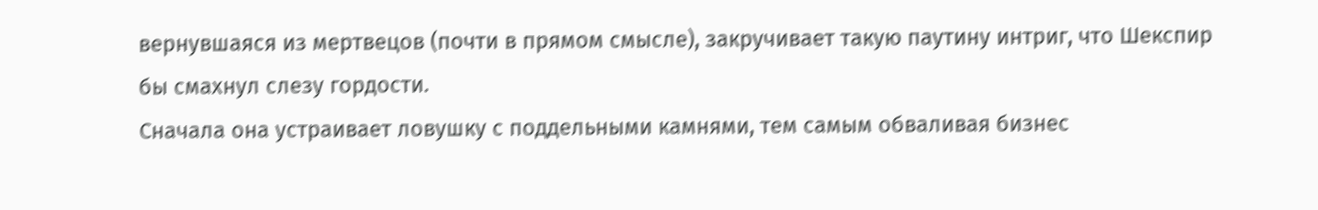вернувшаяся из мертвецов (почти в прямом смысле), закручивает такую паутину интриг, что Шекспир бы смахнул слезу гордости.
Сначала она устраивает ловушку с поддельными камнями, тем самым обваливая бизнес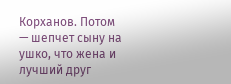Корханов. Потом — шепчет сыну на ушко, что жена и лучший друг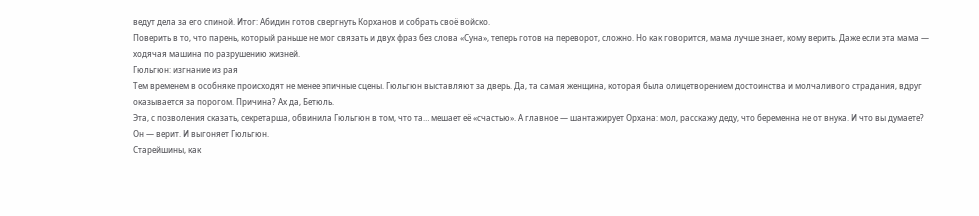ведут дела за его спиной. Итог: Абидин готов свергнуть Корханов и собрать своё войско.
Поверить в то, что парень, который раньше не мог связать и двух фраз без слова «Суна», теперь готов на переворот, сложно. Но как говорится, мама лучше знает, кому верить. Даже если эта мама — ходячая машина по разрушению жизней.
Гюльгюн: изгнание из рая
Тем временем в особняке происходят не менее эпичные сцены. Гюльгюн выставляют за дверь. Да, та самая женщина, которая была олицетворением достоинства и молчаливого страдания, вдруг оказывается за порогом. Причина? Ах да, Бетюль.
Эта, с позволения сказать, секретарша, обвинила Гюльгюн в том, что та… мешает её «счастью». А главное — шантажирует Орхана: мол, расскажу деду, что беременна не от внука. И что вы думаете? Он — верит. И выгоняет Гюльгюн.
Старейшины, как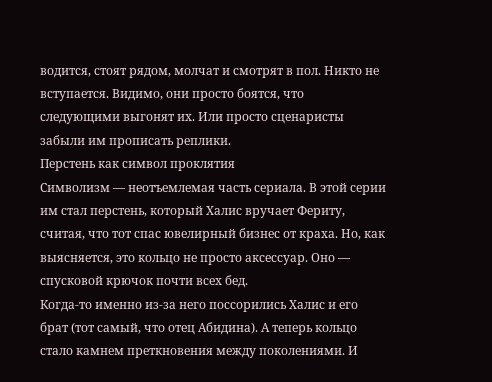водится, стоят рядом, молчат и смотрят в пол. Никто не вступается. Видимо, они просто боятся, что следующими выгонят их. Или просто сценаристы забыли им прописать реплики.
Перстень как символ проклятия
Символизм — неотъемлемая часть сериала. В этой серии им стал перстень, который Халис вручает Фериту, считая, что тот спас ювелирный бизнес от краха. Но, как выясняется, это кольцо не просто аксессуар. Оно — спусковой крючок почти всех бед.
Когда-то именно из-за него поссорились Халис и его брат (тот самый, что отец Абидина). А теперь кольцо стало камнем преткновения между поколениями. И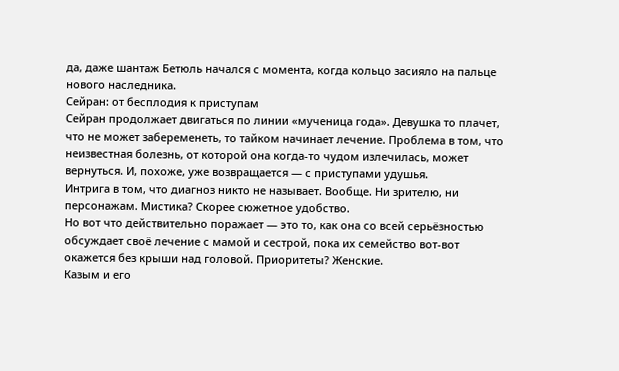да, даже шантаж Бетюль начался с момента, когда кольцо засияло на пальце нового наследника.
Сейран: от бесплодия к приступам
Сейран продолжает двигаться по линии «мученица года». Девушка то плачет, что не может забеременеть, то тайком начинает лечение. Проблема в том, что неизвестная болезнь, от которой она когда-то чудом излечилась, может вернуться. И, похоже, уже возвращается — с приступами удушья.
Интрига в том, что диагноз никто не называет. Вообще. Ни зрителю, ни персонажам. Мистика? Скорее сюжетное удобство.
Но вот что действительно поражает — это то, как она со всей серьёзностью обсуждает своё лечение с мамой и сестрой, пока их семейство вот-вот окажется без крыши над головой. Приоритеты? Женские.
Казым и его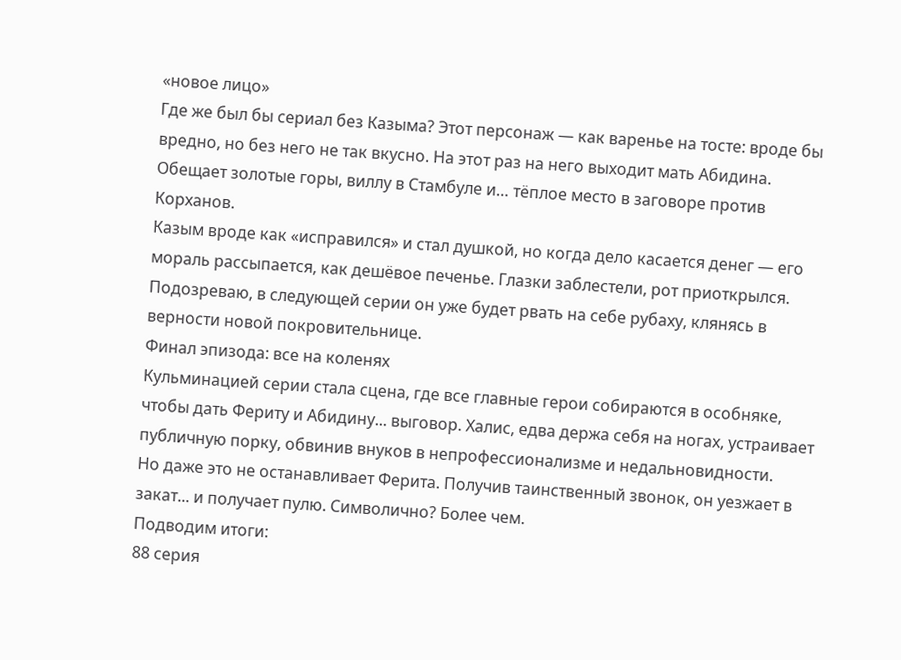«новое лицо»
Где же был бы сериал без Казыма? Этот персонаж — как варенье на тосте: вроде бы вредно, но без него не так вкусно. На этот раз на него выходит мать Абидина. Обещает золотые горы, виллу в Стамбуле и… тёплое место в заговоре против Корханов.
Казым вроде как «исправился» и стал душкой, но когда дело касается денег — его мораль рассыпается, как дешёвое печенье. Глазки заблестели, рот приоткрылся. Подозреваю, в следующей серии он уже будет рвать на себе рубаху, клянясь в верности новой покровительнице.
Финал эпизода: все на коленях
Кульминацией серии стала сцена, где все главные герои собираются в особняке, чтобы дать Фериту и Абидину... выговор. Халис, едва держа себя на ногах, устраивает публичную порку, обвинив внуков в непрофессионализме и недальновидности.
Но даже это не останавливает Ферита. Получив таинственный звонок, он уезжает в закат... и получает пулю. Символично? Более чем.
Подводим итоги:
88 серия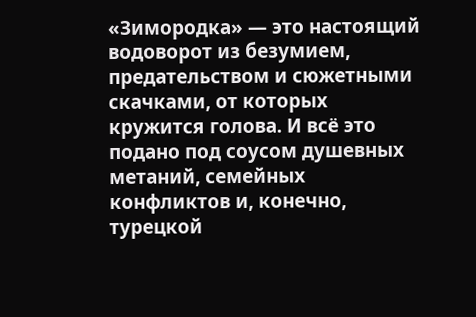«Зимородка» — это настоящий водоворот из безумием, предательством и сюжетными скачками, от которых кружится голова. И всё это подано под соусом душевных метаний, семейных конфликтов и, конечно, турецкой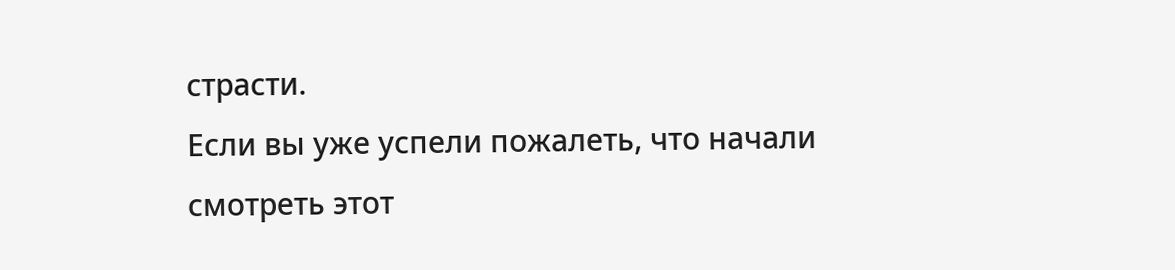страсти.
Если вы уже успели пожалеть, что начали смотреть этот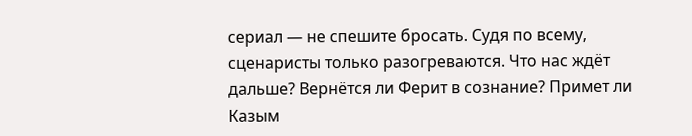сериал — не спешите бросать. Судя по всему, сценаристы только разогреваются. Что нас ждёт дальше? Вернётся ли Ферит в сознание? Примет ли Казым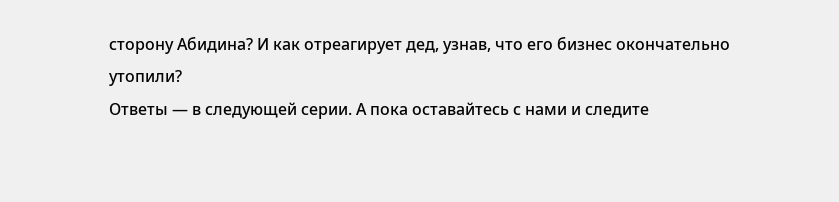сторону Абидина? И как отреагирует дед, узнав, что его бизнес окончательно утопили?
Ответы — в следующей серии. А пока оставайтесь с нами и следите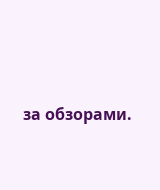за обзорами.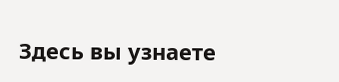Здесь вы узнаете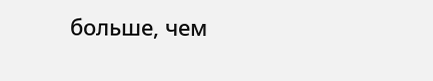больше, чем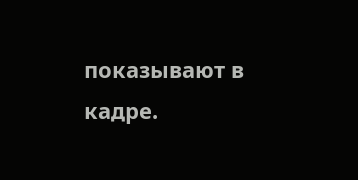показывают в кадре.